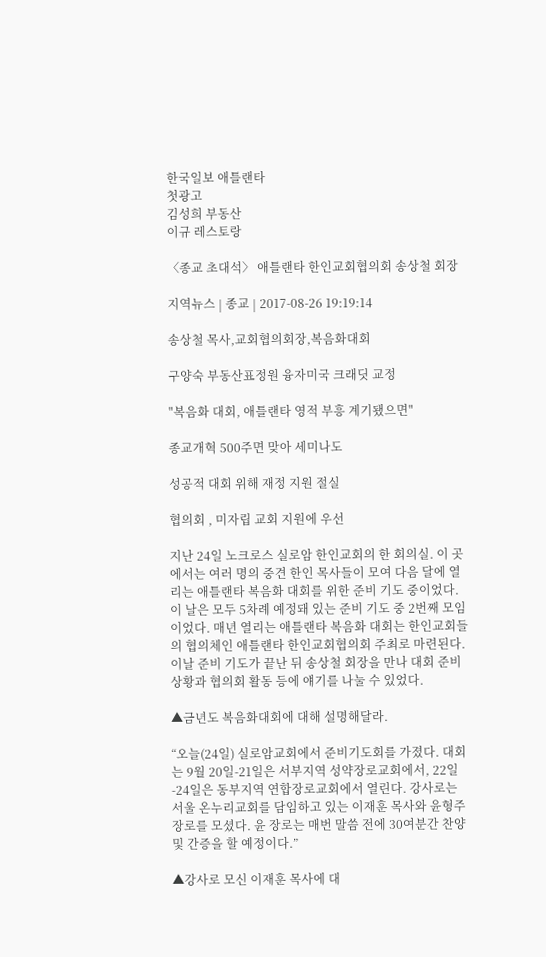한국일보 애틀랜타
첫광고
김성희 부동산
이규 레스토랑

〈종교 초대석〉 애틀랜타 한인교회협의회 송상철 회장

지역뉴스 | 종교 | 2017-08-26 19:19:14

송상철 목사,교회협의회장,복음화대회

구양숙 부동산표정원 융자미국 크래딧 교정

"복음화 대회, 애틀랜타 영적 부흥 계기됐으면"

종교개혁 500주면 맞아 세미나도

성공적 대회 위해 재정 지원 절실

협의회 , 미자립 교회 지원에 우선

지난 24일 노크로스 실로암 한인교회의 한 회의실. 이 곳에서는 여러 명의 중견 한인 목사들이 모여 다음 달에 열리는 애틀랜타 복음화 대회를 위한 준비 기도 중이었다. 이 날은 모두 5차례 예정돼 있는 준비 기도 중 2번째 모임이었다. 매년 열리는 애틀랜타 복음화 대회는 한인교회들의 협의체인 애틀랜타 한인교회협의회 주최로 마련된다. 이날 준비 기도가 끝난 뒤 송상철 회장을 만나 대회 준비상황과 협의회 활동 등에 얘기를 나눌 수 있었다.

▲금년도 복음화대회에 대해 설명해달라.

“오늘(24일) 실로암교회에서 준비기도회를 가졌다. 대회는 9월 20일-21일은 서부지역 성약장로교회에서, 22일-24일은 동부지역 연합장로교회에서 열린다. 강사로는 서울 온누리교회를 담임하고 있는 이재훈 목사와 윤형주 장로를 모셨다. 윤 장로는 매번 말씀 전에 30여분간 찬양 및 간증을 할 예정이다.”

▲강사로 모신 이재훈 목사에 대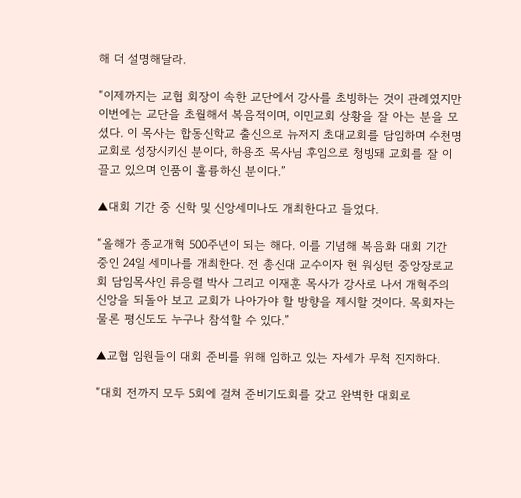해 더 설명해달라.

“이제까지는 교협 회장이 속한 교단에서 강사를 초빙하는 것이 관례였지만 이번에는 교단을 초월해서 복음적이며, 이민교회 상황을 잘 아는 분을 모셨다. 이 목사는 합동신학교 출신으로 뉴저지 초대교회를 담임하며 수천명 교회로 성장시키신 분이다, 하용조 목사님 후임으로 청빙돼 교회를 잘 이끌고 있으며 인품이 훌륭하신 분이다.”

▲대회 기간 중 신학 및 신앙세미나도 개최한다고 들었다.

“올해가 종교개혁 500주년이 되는 해다. 이를 기념해 복음화 대회 기간 중인 24일 세미나를 개최한다. 전 총신대 교수이자 현 워싱턴 중앙장로교회 담임목사인 류응렬 박사 그리고 이재훈 목사가 강사로 나서 개혁주의 신앙을 되돌아 보고 교회가 나아가야 할 방향을 제시할 것이다. 목회자는 물론 평신도도 누구나 참석할 수 있다.”

▲교협 임원들이 대회 준비를 위해 임하고 있는 자세가 무척 진지하다.

“대회 전까지 모두 5회에 걸쳐 준비기도회를 갖고 완벽한 대회로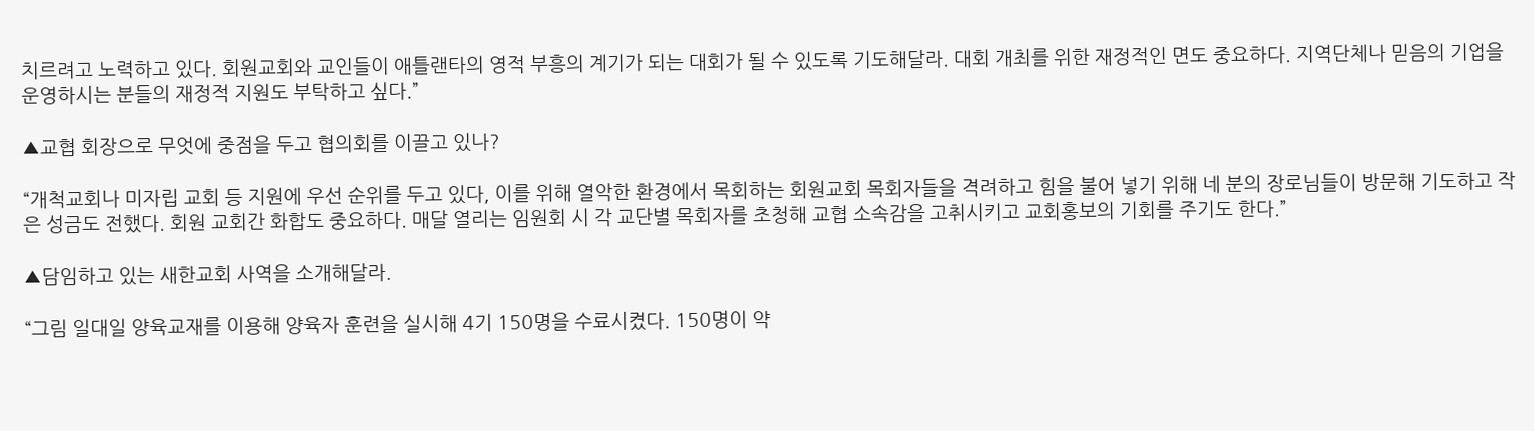치르려고 노력하고 있다. 회원교회와 교인들이 애틀랜타의 영적 부흥의 계기가 되는 대회가 될 수 있도록 기도해달라. 대회 개최를 위한 재정적인 면도 중요하다. 지역단체나 믿음의 기업을 운영하시는 분들의 재정적 지원도 부탁하고 싶다.”

▲교협 회장으로 무엇에 중점을 두고 협의회를 이끌고 있나?

“개척교회나 미자립 교회 등 지원에 우선 순위를 두고 있다, 이를 위해 열악한 환경에서 목회하는 회원교회 목회자들을 격려하고 힘을 불어 넣기 위해 네 분의 장로님들이 방문해 기도하고 작은 성금도 전했다. 회원 교회간 화합도 중요하다. 매달 열리는 임원회 시 각 교단별 목회자를 초청해 교협 소속감을 고취시키고 교회홍보의 기회를 주기도 한다.”

▲담임하고 있는 새한교회 사역을 소개해달라.

“그림 일대일 양육교재를 이용해 양육자 훈련을 실시해 4기 150명을 수료시켰다. 150명이 약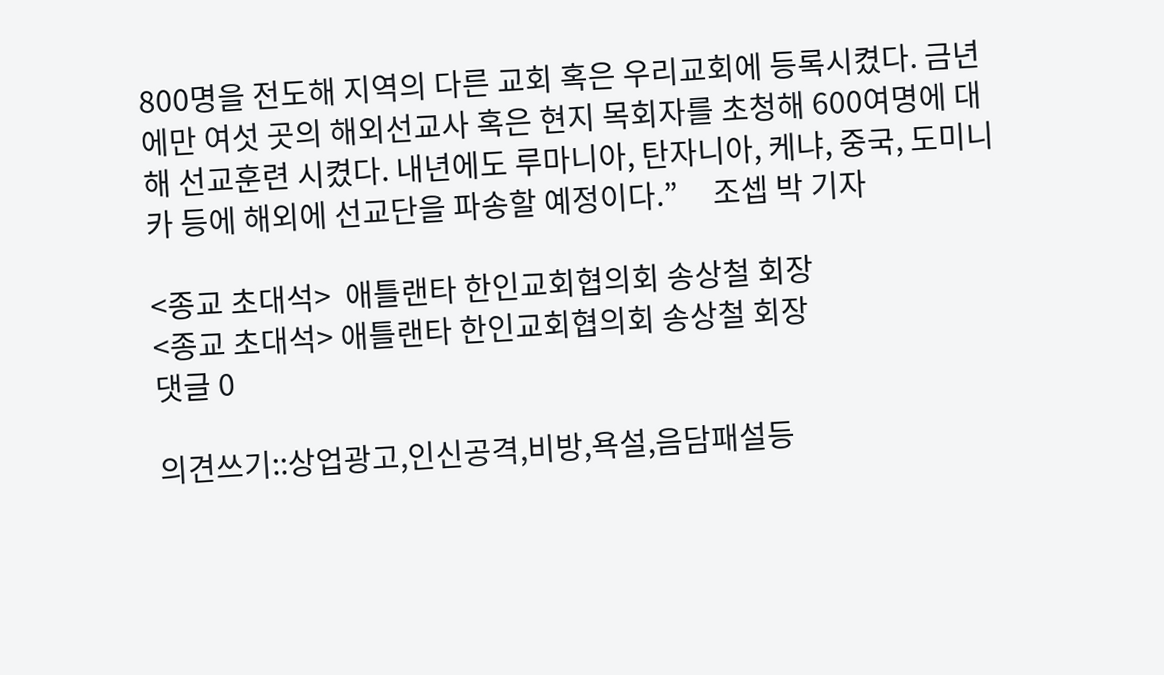800명을 전도해 지역의 다른 교회 혹은 우리교회에 등록시켰다. 금년에만 여섯 곳의 해외선교사 혹은 현지 목회자를 초청해 600여명에 대해 선교훈련 시켰다. 내년에도 루마니아, 탄자니아, 케냐, 중국, 도미니카 등에 해외에 선교단을 파송할 예정이다.”     조셉 박 기자

<종교 초대석>  애틀랜타 한인교회협의회 송상철 회장
<종교 초대석> 애틀랜타 한인교회협의회 송상철 회장
댓글 0

의견쓰기::상업광고,인신공격,비방,욕설,음담패설등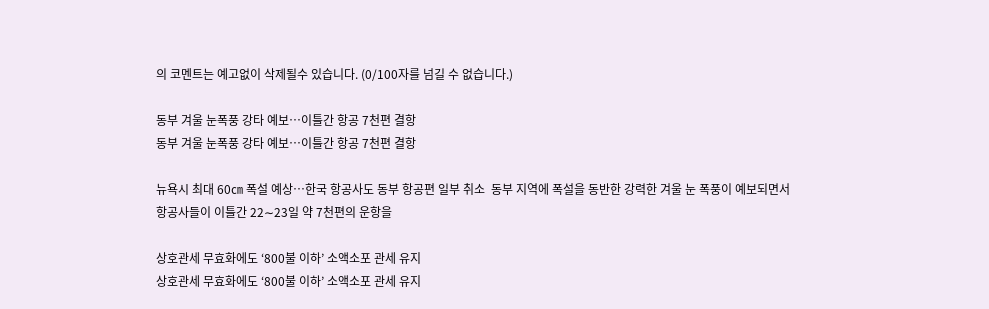의 코멘트는 예고없이 삭제될수 있습니다. (0/100자를 넘길 수 없습니다.)

동부 겨울 눈폭풍 강타 예보…이틀간 항공 7천편 결항
동부 겨울 눈폭풍 강타 예보…이틀간 항공 7천편 결항

뉴욕시 최대 60㎝ 폭설 예상…한국 항공사도 동부 항공편 일부 취소  동부 지역에 폭설을 동반한 강력한 겨울 눈 폭풍이 예보되면서 항공사들이 이틀간 22∼23일 약 7천편의 운항을

상호관세 무효화에도 ‘800불 이하’ 소액소포 관세 유지
상호관세 무효화에도 ‘800불 이하’ 소액소포 관세 유지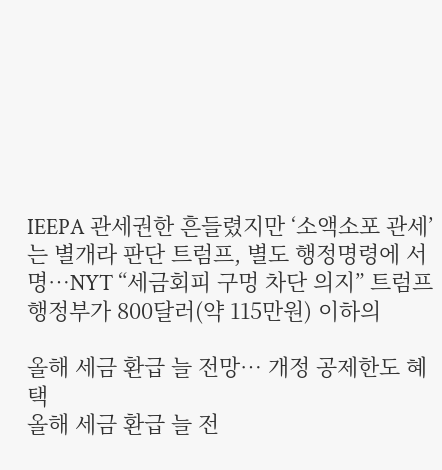IEEPA 관세권한 흔들렸지만 ‘소액소포 관세’는 별개라 판단 트럼프, 별도 행정명령에 서명…NYT “세금회피 구멍 차단 의지” 트럼프 행정부가 800달러(약 115만원) 이하의

올해 세금 환급 늘 전망… 개정 공제한도 혜택
올해 세금 환급 늘 전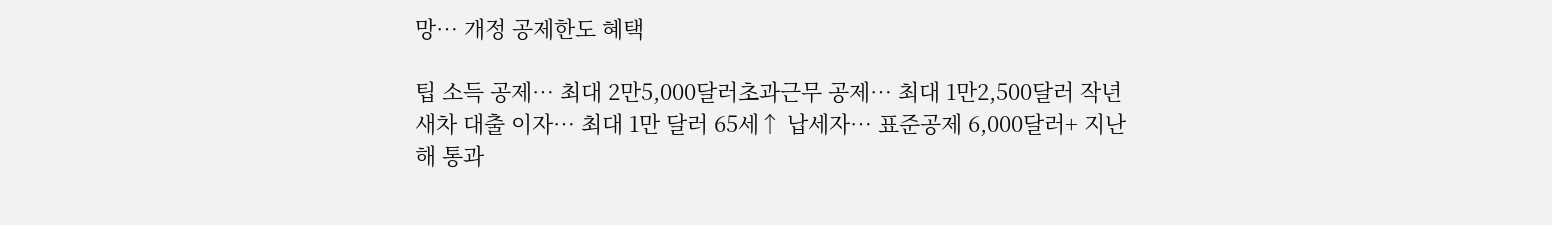망… 개정 공제한도 혜택

팁 소득 공제… 최대 2만5,000달러초과근무 공제… 최대 1만2,500달러 작년 새차 대출 이자… 최대 1만 달러 65세↑ 납세자… 표준공제 6,000달러+ 지난해 통과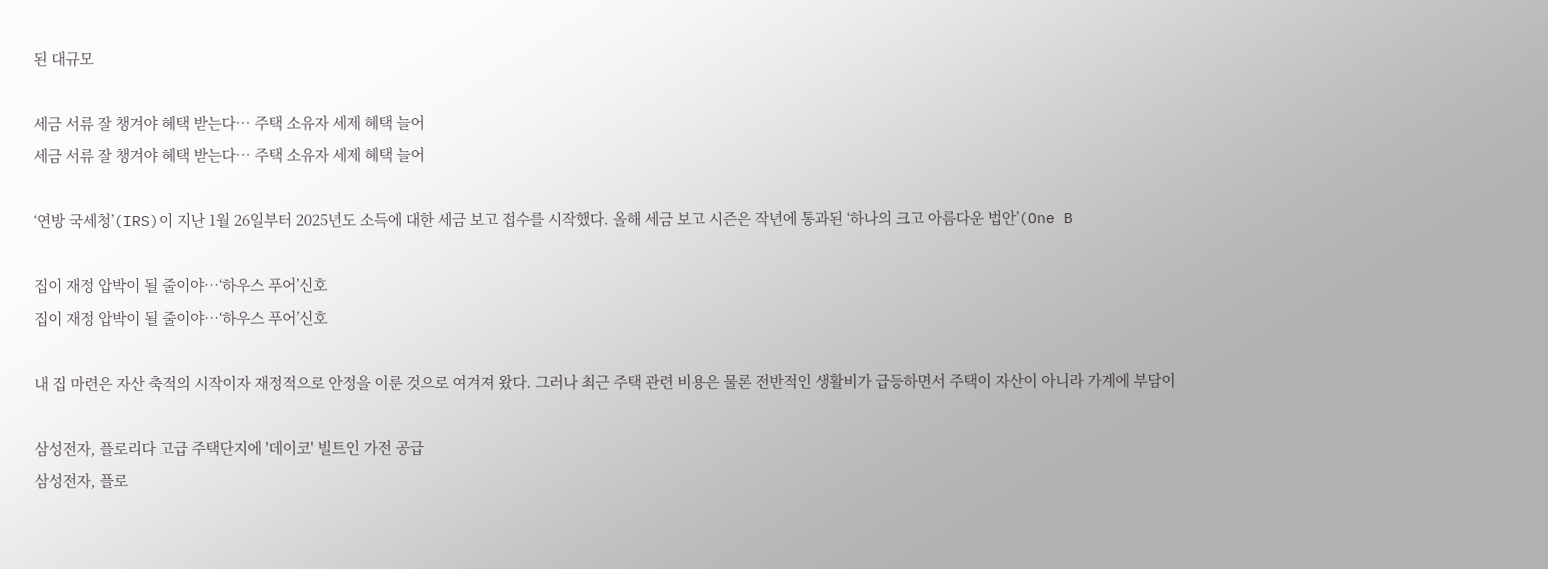된 대규모

세금 서류 잘 챙겨야 혜택 받는다… 주택 소유자 세제 혜택 늘어
세금 서류 잘 챙겨야 혜택 받는다… 주택 소유자 세제 혜택 늘어

‘연방 국세청’(IRS)이 지난 1월 26일부터 2025년도 소득에 대한 세금 보고 접수를 시작했다. 올해 세금 보고 시즌은 작년에 통과된 ‘하나의 크고 아름다운 법안’(One B

집이 재정 압박이 될 줄이야…‘하우스 푸어’신호
집이 재정 압박이 될 줄이야…‘하우스 푸어’신호

내 집 마련은 자산 축적의 시작이자 재정적으로 안정을 이룬 것으로 여겨져 왔다. 그러나 최근 주택 관련 비용은 물론 전반적인 생활비가 급등하면서 주택이 자산이 아니라 가계에 부담이

삼성전자, 플로리다 고급 주택단지에 '데이코' 빌트인 가전 공급
삼성전자, 플로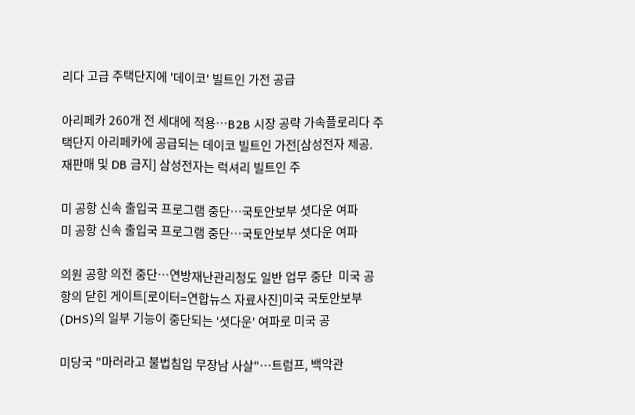리다 고급 주택단지에 '데이코' 빌트인 가전 공급

아리페카 260개 전 세대에 적용…B2B 시장 공략 가속플로리다 주택단지 아리페카에 공급되는 데이코 빌트인 가전[삼성전자 제공. 재판매 및 DB 금지] 삼성전자는 럭셔리 빌트인 주

미 공항 신속 출입국 프로그램 중단…국토안보부 셧다운 여파
미 공항 신속 출입국 프로그램 중단…국토안보부 셧다운 여파

의원 공항 의전 중단…연방재난관리청도 일반 업무 중단  미국 공항의 닫힌 게이트[로이터=연합뉴스 자료사진]미국 국토안보부(DHS)의 일부 기능이 중단되는 '셧다운' 여파로 미국 공

미당국 "마러라고 불법침입 무장남 사살"…트럼프, 백악관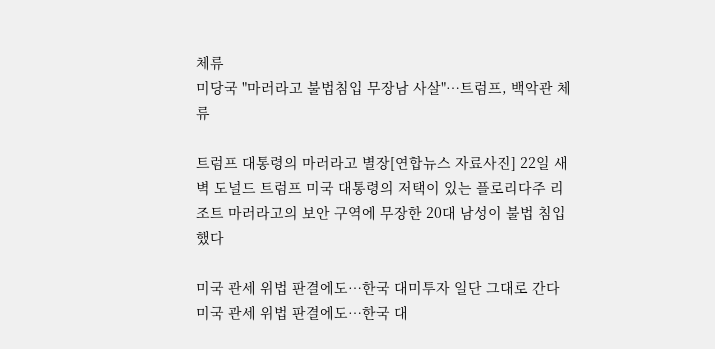체류
미당국 "마러라고 불법침입 무장남 사살"…트럼프, 백악관 체류

트럼프 대통령의 마러라고 별장[연합뉴스 자료사진] 22일 새벽 도널드 트럼프 미국 대통령의 저택이 있는 플로리다주 리조트 마러라고의 보안 구역에 무장한 20대 남성이 불법 침입했다

미국 관세 위법 판결에도…한국 대미투자 일단 그대로 간다
미국 관세 위법 판결에도…한국 대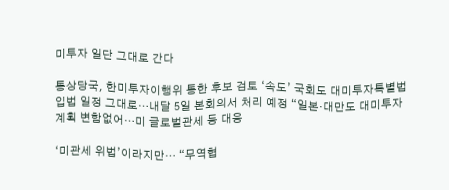미투자 일단 그대로 간다

통상당국, 한미투자이행위 통한 후보 검토 ‘속도’ 국회도 대미투자특별법 입법 일정 그대로…내달 5일 본회의서 처리 예정 “일본·대만도 대미투자 계획 변함없어…미 글로벌관세 등 대응

‘미관세 위법’이라지만… “무역협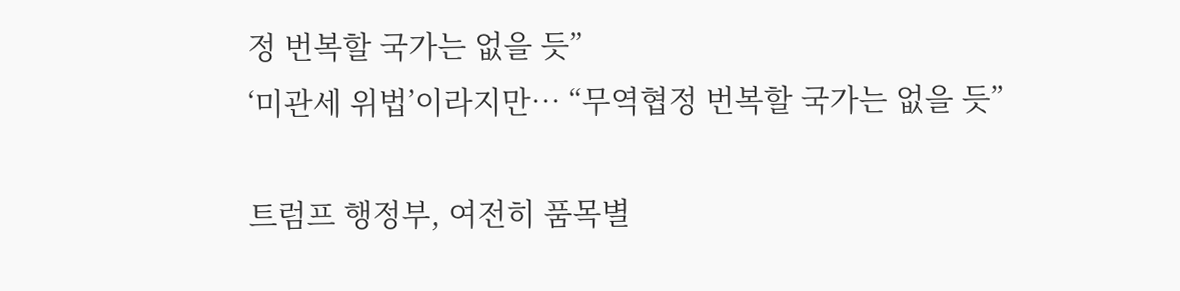정 번복할 국가는 없을 듯”
‘미관세 위법’이라지만… “무역협정 번복할 국가는 없을 듯”

트럼프 행정부, 여전히 품목별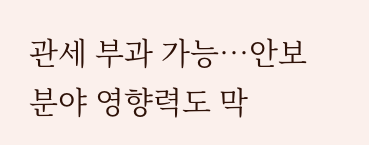관세 부과 가능…안보분야 영향력도 막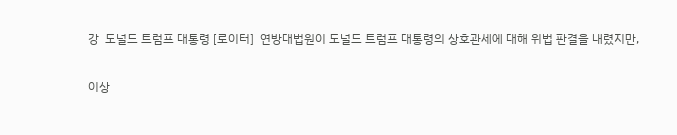강  도널드 트럼프 대통령 [로이터]  연방대법원이 도널드 트럼프 대통령의 상호관세에 대해 위법 판결을 내렸지만,

이상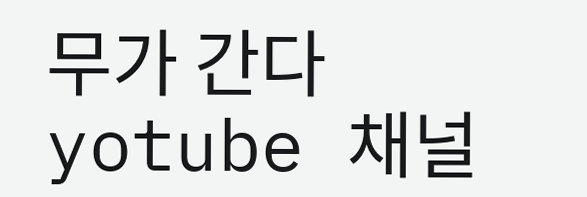무가 간다 yotube 채널